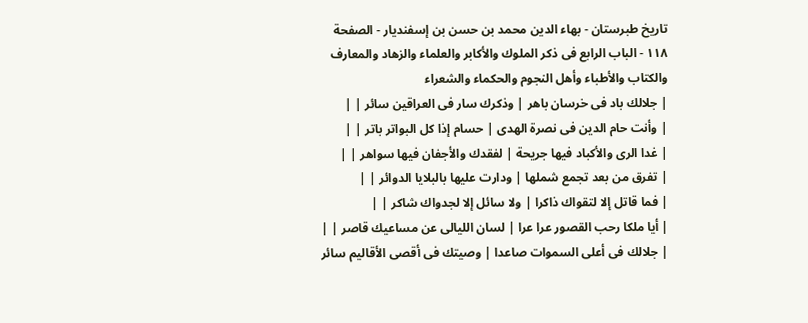تاريخ طبرستان - بهاء الدين محمد بن حسن بن إسفنديار - الصفحة ١١٨ - الباب الرابع فى ذكر الملوك والأكابر والعلماء والزهاد والمعارف والكتاب والأطباء وأهل النجوم والحكماء والشعراء
| جلالك باد فى خرسان باهر | وذكرك سار فى العراقين سائر | |
| وأنت حام الدين فى نصرة الهدى | حسام إذا كل البواتر باتر | |
| غدا الرى والأكباد فيها جريحة | لفقدك والأجفان فيها سواهر | |
| تفرق من بعد تجمع شملها | ودارت عليها بالبلايا الدوائر | |
| فما قاتل إلا لتقواك ذاكرا | ولا سائل إلا لجدواك شاكر | |
| أيا ملكا رحب القصور عرا عرا | لسان الليالى عن مساعيك قاصر | |
| جلالك فى أعلى السموات صاعدا | وصيتك فى أقصى الأقاليم سائر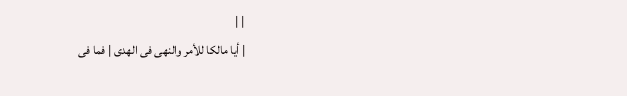| |
| أيا مالكا للأمر والنهى فى الهدى | فما فى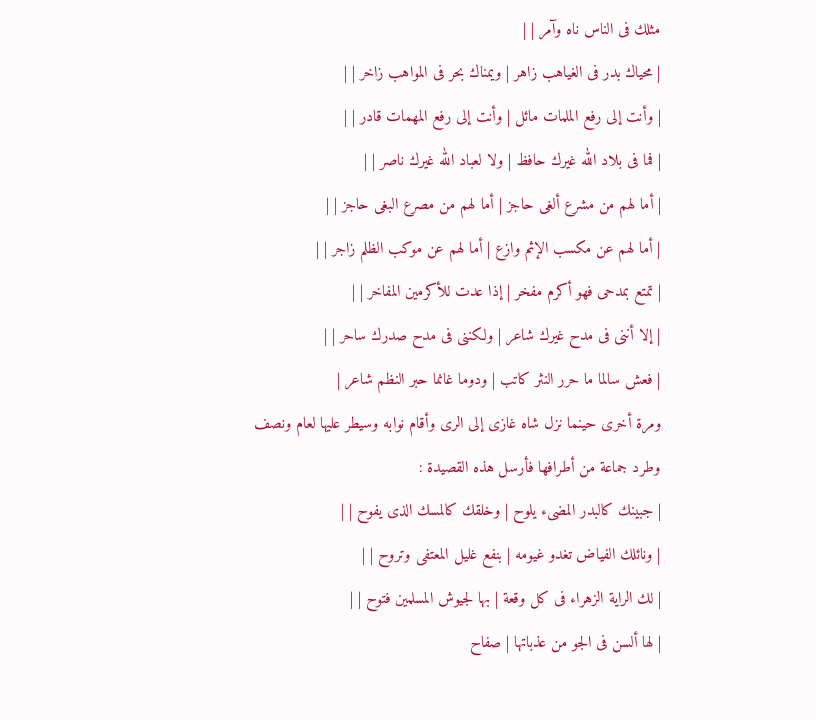مثلك فى الناس ناه وآمر | |
| محياك بدر فى الغياهب زاهر | ويمناك بحر فى المواهب زاخر | |
| وأنت إلى رفع الملمات مائل | وأنت إلى رفع المهمات قادر | |
| فما فى بلاد الله غيرك حافظ | ولا لعباد الله غيرك ناصر | |
| أما لهم من مشرع ألغى حاجز | أما لهم من مصرع البغى حاجز | |
| أما لهم عن مكسب الإثم وازع | أما لهم عن موكب الظلم زاجر | |
| تمتع بمدحى فهو أكرم مفخر | إذا عدت للأكرمين المفاخر | |
| إلا أننى فى مدح غيرك شاعر | ولكننى فى مدح صدرك ساحر | |
| فعش سالما ما حرر النثر كاتب | ودوما غانما حبر النظم شاعر |
ومرة أخرى حينما نزل شاه غازى إلى الرى وأقام نوابه وسيطر عليها لعام ونصف وطرد جماعة من أطرافها فأرسل هذه القصيدة :
| جبينك كالبدر المضىء يلوح | وخلقك كالمسك الذى يفوح | |
| ونائلك الفياض تغدو غيومه | بنفع غليل المعتفى وتروح | |
| لك الراية الزهراء فى كل وقعة | بها لجيوش المسلمين فتوح | |
| لها ألسن فى الجو من عذباتها | صفاح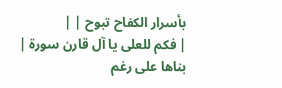بأسرار الكفاح تبوح | |
| فكم للعلى يا آل قارن سورة | بناها على رغم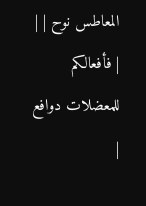المعاطس نوح | |
| فأفعالكم للمعضلات دوافع |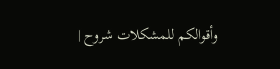وأقوالكم للمشكلات شروح |